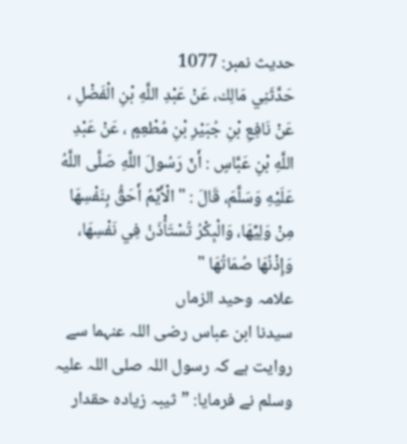حدیث نمبر: 1077
حَدَّثَنِي مَالِك، عَنْ عَبْدِ اللَّهِ بْنِ الْفَضْلِ ، عَنْ نَافِعِ بْنِ جُبَيْرِ بْنِ مُطْعِمٍ ، عَنْ عَبْدِ اللَّهِ بْنِ عَبَّاسٍ : أَنّ رَسُولَ اللَّهِ صَلَّى اللَّهُ عَلَيْهِ وَسَلَّمَ، قَالَ : " الْأَيِّمُ أَحَقُّ بِنَفْسِهَا مِنْ وَلِيِّهَا، وَالْبِكْرُ تُسْتَأْذَنُ فِي نَفْسِهَا، وَإِذْنُهَا صُمَاتُهَا "
علامہ وحید الزماں
سیدنا ابن عباس رضی اللہ عنہما سے روایت ہے کہ رسول اللہ صلی اللہ علیہ وسلم نے فرمایا: ”ثیبہ زیادہ حقدار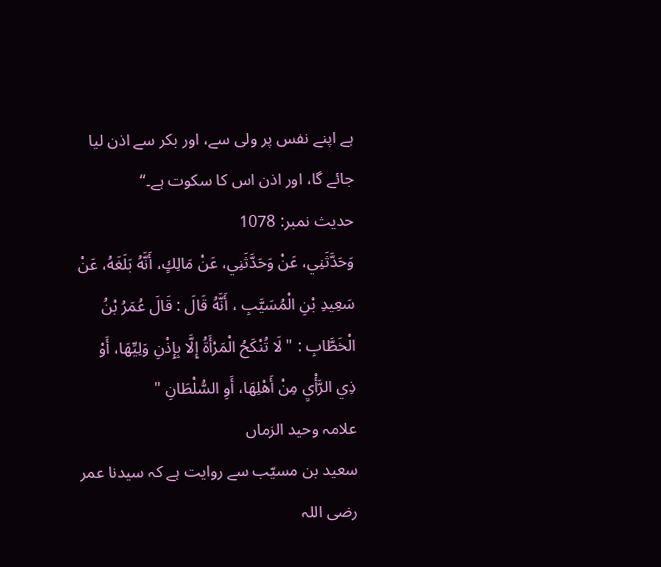ہے اپنے نفس پر ولی سے، اور بکر سے اذن لیا جائے گا، اور اذن اس کا سکوت ہے۔“
حدیث نمبر: 1078
وَحَدَّثَنِي، عَنْ وَحَدَّثَنِي، عَنْ مَالِكٍ، أَنَّهُ بَلَغَهُ، عَنْ سَعِيدِ بْنِ الْمُسَيَّبِ ، أَنَّهُ قَالَ : قَالَ عُمَرُ بْنُ الْخَطَّابِ : " لَا تُنْكَحُ الْمَرْأَةُ إِلَّا بِإِذْنِ وَلِيِّهَا، أَوْ ذِي الرَّأْيِ مِنْ أَهْلِهَا، أَوِ السُّلْطَانِ "
علامہ وحید الزماں
سعید بن مسیّب سے روایت ہے کہ سیدنا عمر رضی اللہ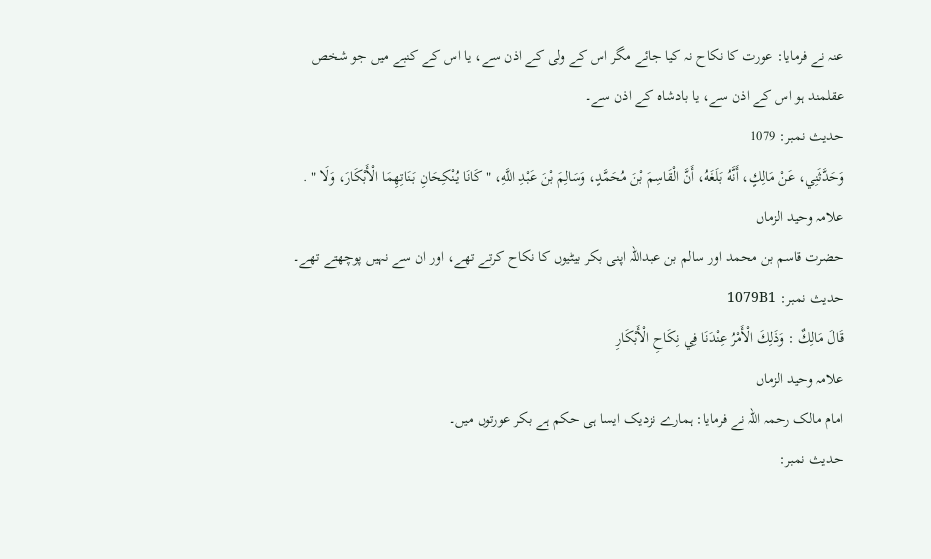عنہ نے فرمایا: عورت کا نکاح نہ کیا جائے مگر اس کے ولی کے اذن سے، یا اس کے کنبے میں جو شخص عقلمند ہو اس کے اذن سے، یا بادشاہ کے اذن سے۔
حدیث نمبر: 1079
وَحَدَّثَنِي، عَنْ مَالِكٍ، أَنَّهُ بَلَغَهُ، أَنَّ الْقَاسِمَ بْنَ مُحَمَّدٍ، وَسَالِمَ بْنَ عَبْدِ اللَّهِ، " كَانَا يُنْكِحَانِ بَنَاتِهِمَا الْأَبْكَارَ، وَلَا " .
علامہ وحید الزماں
حضرت قاسم بن محمد اور سالم بن عبداللہ اپنی بکر بیٹیوں کا نکاح کرتے تھے، اور ان سے نہیں پوچھتے تھے۔
حدیث نمبر: 1079B1
قَالَ مَالِكٌ : وَذَلِكَ الْأَمْرُ عِنْدَنَا فِي نِكَاحِ الْأَبْكَارِ
علامہ وحید الزماں
امام مالک رحمہ اللہ نے فرمایا: ہمارے نزدیک ایسا ہی حکم ہے بکر عورتوں میں۔
حدیث نمبر: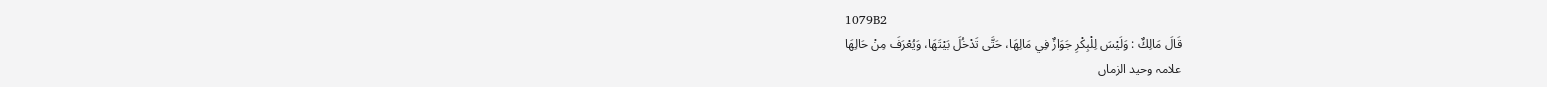1079B2
قَالَ مَالِكٌ : وَلَيْسَ لِلْبِكْرِ جَوَازٌ فِي مَالِهَا، حَتَّى تَدْخُلَ بَيْتَهَا، وَيُعْرَفَ مِنْ حَالِهَا
علامہ وحید الزماں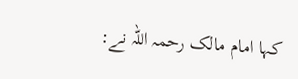کہا امام مالک رحمہ اللہ نے: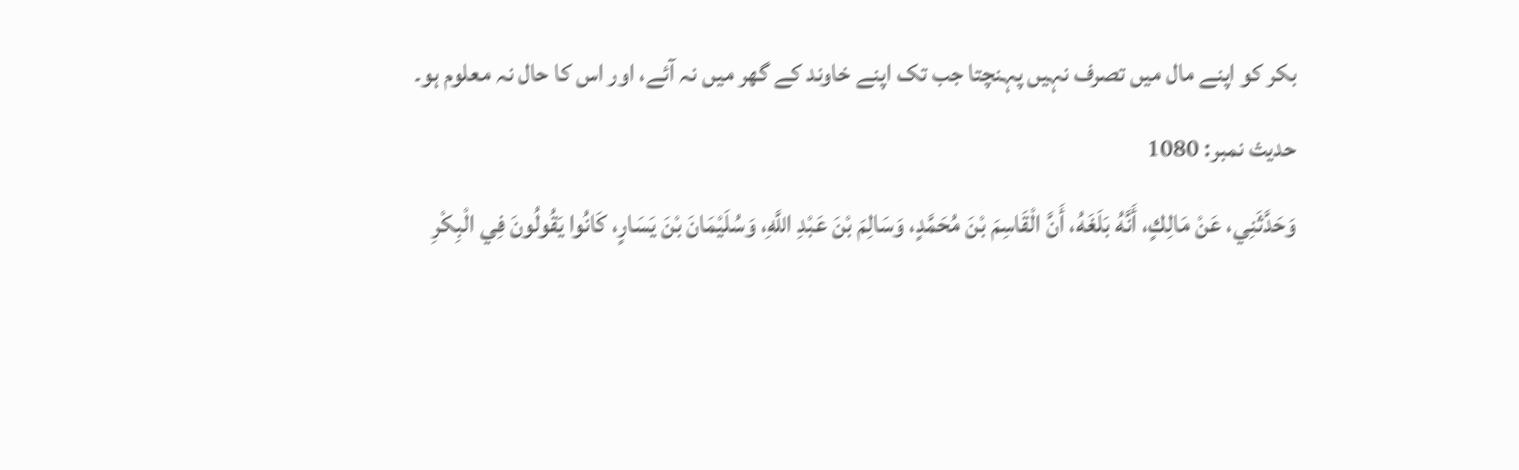بکر کو اپنے مال میں تصرف نہیں پہنچتا جب تک اپنے خاوند کے گھر میں نہ آئے، اور اس کا حال نہ معلوم ہو۔
حدیث نمبر: 1080
وَحَدَّثَنِي، عَنْ مَالِكٍ، أَنَّهُ بَلَغَهُ، أَنَّ الْقَاسِمَ بْنَ مُحَمَّدٍ، وَسَالِمَ بْنَ عَبْدِ اللَّهِ، وَسُلَيْمَانَ بْنَ يَسَارٍ، كَانُوا يَقُولُونَ فِي الْبِكْرِ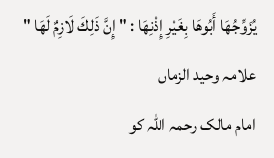يُزَوِّجُهَا أَبُوهَا بِغَيْرِ إِذْنِهَا : " إِنَّ ذَلِكَ لَازِمٌ لَهَا "
علامہ وحید الزماں
امام مالک رحمہ اللہ کو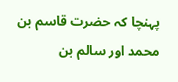پہنچا کہ حضرت قاسم بن محمد اور سالم بن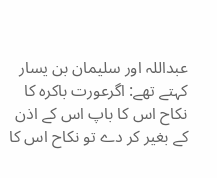عبداللہ اور سلیمان بن یسار کہتے تھے: اگرعورت باکرہ کا نکاح اس کا باپ اس کے اذن کے بغیر کر دے تو نکاح اس کا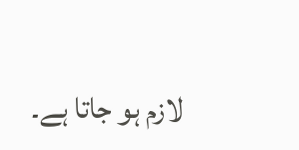لازم ہو جاتا ہے۔